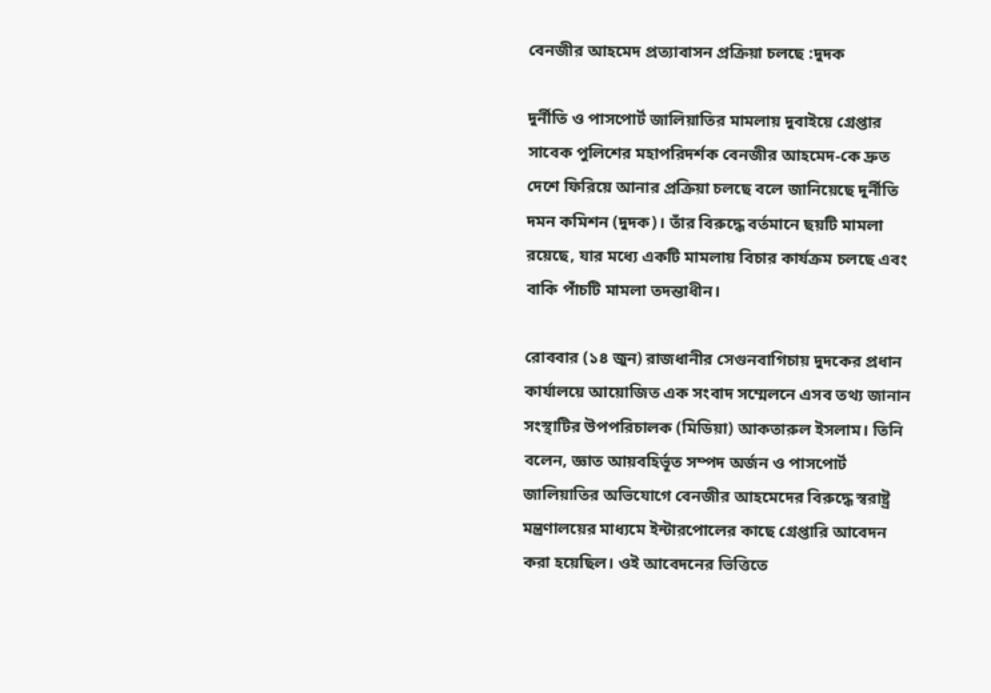বেনজীর আহমেদ প্রত্যাবাসন প্রক্রিয়া চলছে :দুদক

দুর্নীতি ও পাসপোর্ট জালিয়াতির মামলায় দুবাইয়ে গ্রেপ্তার সাবেক পুলিশের মহাপরিদর্শক বেনজীর আহমেদ-কে দ্রুত দেশে ফিরিয়ে আনার প্রক্রিয়া চলছে বলে জানিয়েছে দুর্নীতি দমন কমিশন (দুদক)। তাঁর বিরুদ্ধে বর্তমানে ছয়টি মামলা রয়েছে, যার মধ্যে একটি মামলায় বিচার কার্যক্রম চলছে এবং বাকি পাঁচটি মামলা তদন্তাধীন।

রোববার (১৪ জুন) রাজধানীর সেগুনবাগিচায় দুদকের প্রধান কার্যালয়ে আয়োজিত এক সংবাদ সম্মেলনে এসব তথ্য জানান সংস্থাটির উপপরিচালক (মিডিয়া) আকতারুল ইসলাম। তিনি বলেন, জ্ঞাত আয়বহির্ভূত সম্পদ অর্জন ও পাসপোর্ট জালিয়াতির অভিযোগে বেনজীর আহমেদের বিরুদ্ধে স্বরাষ্ট্র মন্ত্রণালয়ের মাধ্যমে ইন্টারপোলের কাছে গ্রেপ্তারি আবেদন করা হয়েছিল। ওই আবেদনের ভিত্তিতে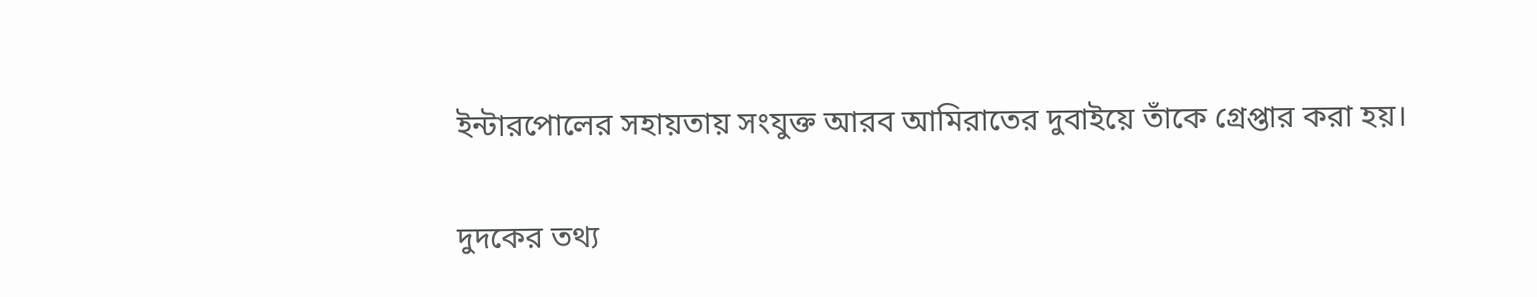ইন্টারপোলের সহায়তায় সংযুক্ত আরব আমিরাতের দুবাইয়ে তাঁকে গ্রেপ্তার করা হয়।

দুদকের তথ্য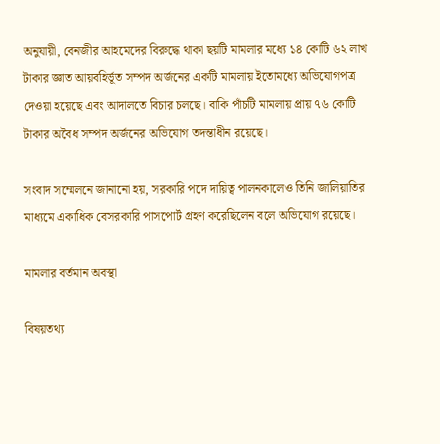অনুযায়ী, বেনজীর আহমেদের বিরুদ্ধে থাকা ছয়টি মামলার মধ্যে ১৪ কোটি ৬২ লাখ টাকার জ্ঞাত আয়বহির্ভূত সম্পদ অর্জনের একটি মামলায় ইতোমধ্যে অভিযোগপত্র দেওয়া হয়েছে এবং আদালতে বিচার চলছে। বাকি পাঁচটি মামলায় প্রায় ৭৬ কোটি টাকার অবৈধ সম্পদ অর্জনের অভিযোগ তদন্তাধীন রয়েছে।

সংবাদ সম্মেলনে জানানো হয়, সরকারি পদে দায়িত্ব পালনকালেও তিনি জালিয়াতির মাধ্যমে একাধিক বেসরকারি পাসপোর্ট গ্রহণ করেছিলেন বলে অভিযোগ রয়েছে।

মামলার বর্তমান অবস্থা

বিষয়তথ্য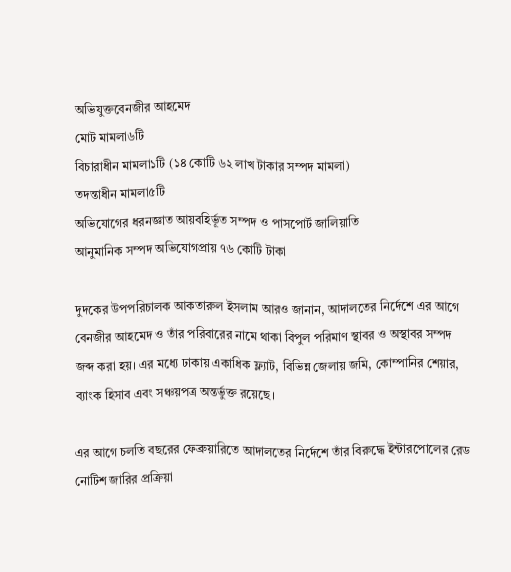অভিযুক্তবেনজীর আহমেদ
মোট মামলা৬টি
বিচারাধীন মামলা১টি (১৪ কোটি ৬২ লাখ টাকার সম্পদ মামলা)
তদন্তাধীন মামলা৫টি
অভিযোগের ধরনজ্ঞাত আয়বহির্ভূত সম্পদ ও পাসপোর্ট জালিয়াতি
আনুমানিক সম্পদ অভিযোগপ্রায় ৭৬ কোটি টাকা

দুদকের উপপরিচালক আকতারুল ইসলাম আরও জানান, আদালতের নির্দেশে এর আগে বেনজীর আহমেদ ও তাঁর পরিবারের নামে থাকা বিপুল পরিমাণ স্থাবর ও অস্থাবর সম্পদ জব্দ করা হয়। এর মধ্যে ঢাকায় একাধিক ফ্ল্যাট, বিভিন্ন জেলায় জমি, কোম্পানির শেয়ার, ব্যাংক হিসাব এবং সঞ্চয়পত্র অন্তর্ভুক্ত রয়েছে।

এর আগে চলতি বছরের ফেব্রুয়ারিতে আদালতের নির্দেশে তাঁর বিরুদ্ধে ইন্টারপোলের রেড নোটিশ জারির প্রক্রিয়া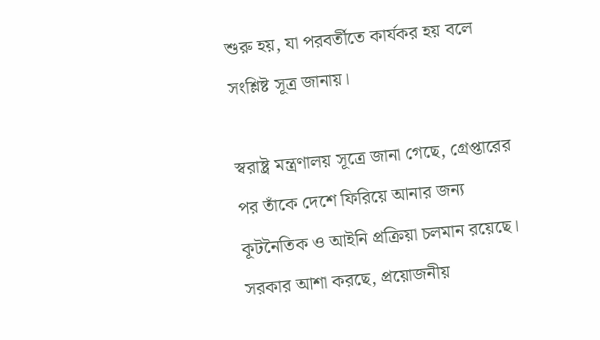শুরু হয়, যা পরবর্তীতে কার্যকর হয় বলে সংশ্লিষ্ট সূত্র জানায়।

স্বরাষ্ট্র মন্ত্রণালয় সূত্রে জানা গেছে, গ্রেপ্তারের পর তাঁকে দেশে ফিরিয়ে আনার জন্য কূটনৈতিক ও আইনি প্রক্রিয়া চলমান রয়েছে। সরকার আশা করছে, প্রয়োজনীয়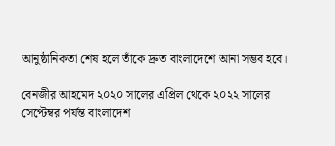আনুষ্ঠানিকতা শেষ হলে তাঁকে দ্রুত বাংলাদেশে আনা সম্ভব হবে।

বেনজীর আহমেদ ২০২০ সালের এপ্রিল থেকে ২০২২ সালের সেপ্টেম্বর পর্যন্ত বাংলাদেশ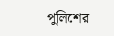পুলিশের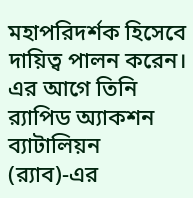মহাপরিদর্শক হিসেবে দায়িত্ব পালন করেন। এর আগে তিনি র‌্যাপিড অ্যাকশন ব্যাটালিয়ন (র‌্যাব)-এর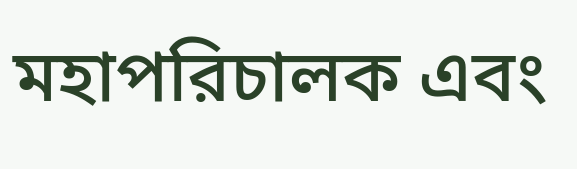মহাপরিচালক এবং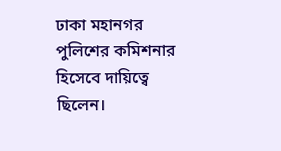ঢাকা মহানগর পুলিশের কমিশনার হিসেবে দায়িত্বে ছিলেন।